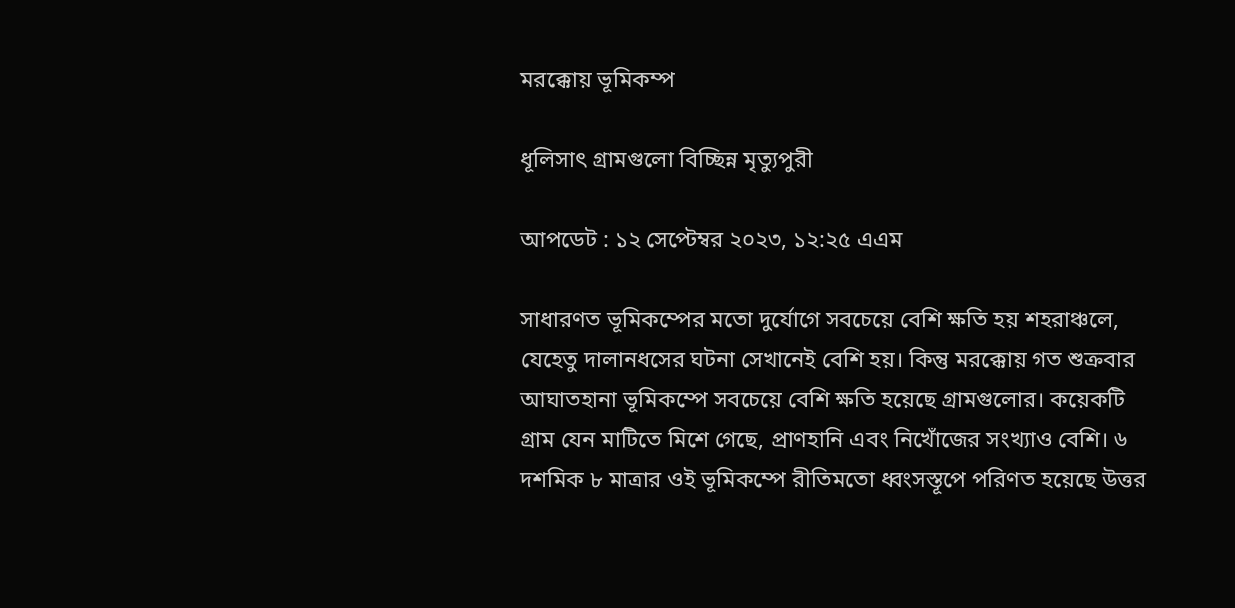মরক্কোয় ভূমিকম্প

ধূলিসাৎ গ্রামগুলো বিচ্ছিন্ন মৃত্যুপুরী

আপডেট : ১২ সেপ্টেম্বর ২০২৩, ১২:২৫ এএম

সাধারণত ভূমিকম্পের মতো দুর্যোগে সবচেয়ে বেশি ক্ষতি হয় শহরাঞ্চলে, যেহেতু দালানধসের ঘটনা সেখানেই বেশি হয়। কিন্তু মরক্কোয় গত শুক্রবার আঘাতহানা ভূমিকম্পে সবচেয়ে বেশি ক্ষতি হয়েছে গ্রামগুলোর। কয়েকটি গ্রাম যেন মাটিতে মিশে গেছে, প্রাণহানি এবং নিখোঁজের সংখ্যাও বেশি। ৬ দশমিক ৮ মাত্রার ওই ভূমিকম্পে রীতিমতো ধ্বংসস্তূপে পরিণত হয়েছে উত্তর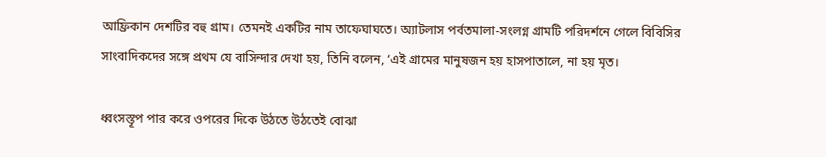আফ্রিকান দেশটির বহু গ্রাম। তেমনই একটির নাম তাফেঘাঘতে। অ্যাটলাস পর্বতমালা-সংলগ্ন গ্রামটি পরিদর্শনে গেলে বিবিসির সাংবাদিকদের সঙ্গে প্রথম যে বাসিন্দার দেখা হয়, তিনি বলেন, ‘এই গ্রামের মানুষজন হয় হাসপাতালে, না হয় মৃত।

ধ্বংসস্তূপ পার করে ওপরের দিকে উঠতে উঠতেই বোঝা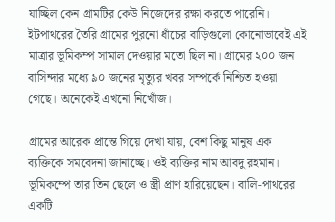যাচ্ছিল কেন গ্রামটির কেউ নিজেদের রক্ষা করতে পারেনি। ইটপাথরের তৈরি গ্রামের পুরনো ধাঁচের বাড়িগুলো কোনোভাবেই এই মাত্রার ভূমিকম্প সামাল দেওয়ার মতো ছিল না। গ্রামের ২০০ জন বাসিন্দার মধ্যে ৯০ জনের মৃত্যুর খবর সম্পর্কে নিশ্চিত হওয়া গেছে। অনেকেই এখনো নিখোঁজ।

গ্রামের আরেক প্রান্তে গিয়ে দেখা যায়, বেশ কিছু মানুষ এক ব্যক্তিকে সমবেদনা জানাচ্ছে। ওই ব্যক্তির নাম আবদু রহমান। ভূমিকম্পে তার তিন ছেলে ও স্ত্রী প্রাণ হারিয়েছেন। বালি-পাথরের একটি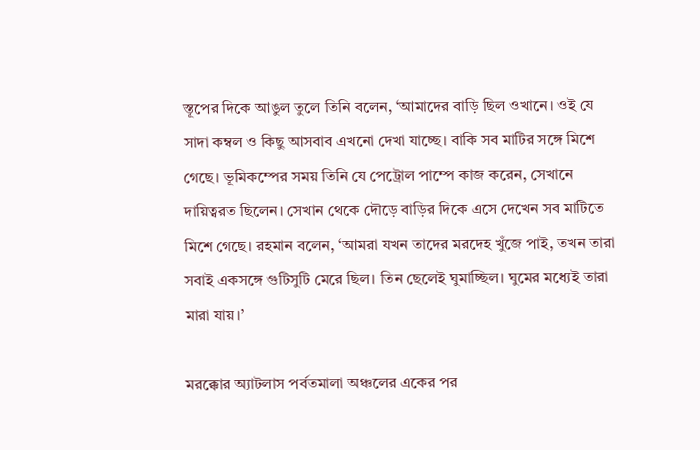স্তূপের দিকে আঙুল তুলে তিনি বলেন, ‘আমাদের বাড়ি ছিল ওখানে। ওই যে সাদা কম্বল ও কিছু আসবাব এখনো দেখা যাচ্ছে। বাকি সব মাটির সঙ্গে মিশে গেছে। ভূমিকম্পের সময় তিনি যে পেট্রোল পাম্পে কাজ করেন, সেখানে দায়িত্বরত ছিলেন। সেখান থেকে দৌড়ে বাড়ির দিকে এসে দেখেন সব মাটিতে মিশে গেছে। রহমান বলেন, ‘আমরা যখন তাদের মরদেহ খুঁজে পাই, তখন তারা সবাই একসঙ্গে গুটিসুটি মেরে ছিল। তিন ছেলেই ঘুমাচ্ছিল। ঘুমের মধ্যেই তারা মারা যায়।’

মরক্কোর অ্যাটলাস পর্বতমালা অঞ্চলের একের পর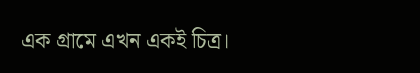এক গ্রামে এখন একই চিত্র।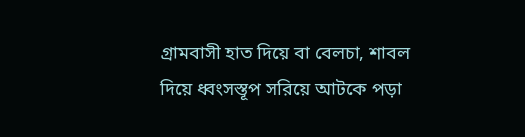গ্রামবাসী হাত দিয়ে বা বেলচা, শাবল দিয়ে ধ্বংসস্তূপ সরিয়ে আটকে পড়া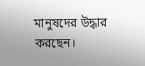মানুষদের উদ্ধার করছেন।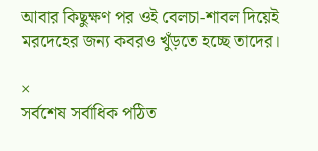আবার কিছুক্ষণ পর ওই বেলচা-শাবল দিয়েই মরদেহের জন্য কবরও খুঁড়তে হচ্ছে তাদের।

×
সর্বশেষ সর্বাধিক পঠিত